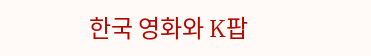한국 영화와 K팝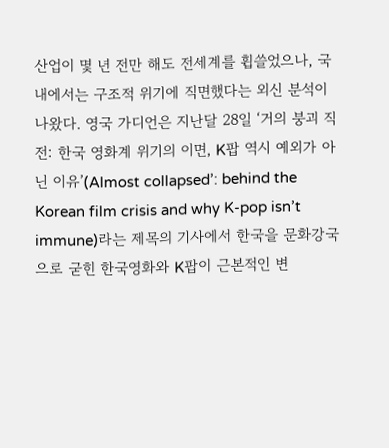산업이 몇 년 전만 해도 전세계를 휩쓸었으나, 국내에서는 구조적 위기에 직면했다는 외신 분석이 나왔다. 영국 가디언은 지난달 28일 ‘거의 붕괴 직전: 한국 영화계 위기의 이면, K팝 역시 예외가 아닌 이유’(Almost collapsed’: behind the Korean film crisis and why K-pop isn’t immune)라는 제목의 기사에서 한국을 문화강국으로 굳힌 한국영화와 K팝이 근본적인 변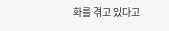화를 겪고 있다고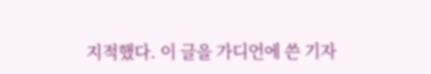지적했다. 이 글을 가디언에 쓴 기자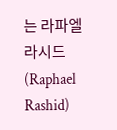는 라파엘 라시드(Raphael Rashid)